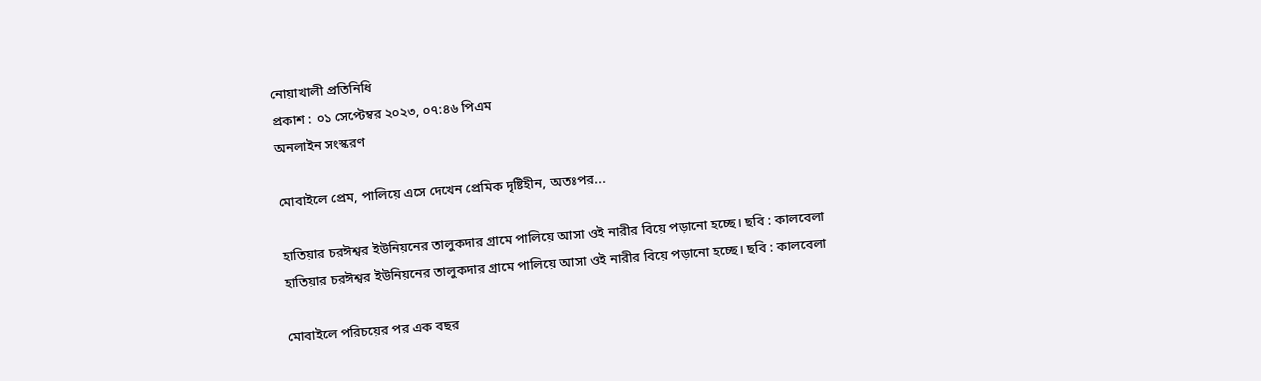নোয়াখালী প্রতিনিধি
প্রকাশ : ০১ সেপ্টেম্বর ২০২৩, ০৭:৪৬ পিএম
অনলাইন সংস্করণ

মোবাইলে প্রেম, পালিয়ে এসে দেখেন প্রেমিক দৃষ্টিহীন, অতঃপর...

হাতিয়ার চরঈশ্বর ইউনিয়নের তালুকদার গ্রামে পালিয়ে আসা ওই নারীর বিয়ে পড়ানো হচ্ছে। ছবি : কালবেলা
হাতিয়ার চরঈশ্বর ইউনিয়নের তালুকদার গ্রামে পালিয়ে আসা ওই নারীর বিয়ে পড়ানো হচ্ছে। ছবি : কালবেলা

মোবাইলে পরিচয়ের পর এক বছর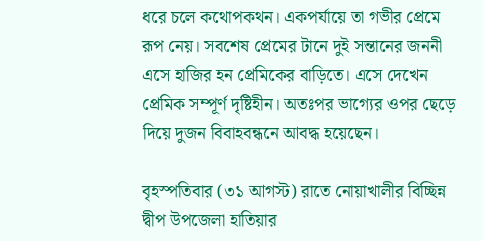ধরে চলে কথোপকথন। একপর্যায়ে তা গভীর প্রেমে রূপ নেয়। সবশেষ প্রেমের টানে দুই সন্তানের জননী এসে হাজির হন প্রেমিকের বাড়িতে। এসে দেখেন প্রেমিক সম্পূর্ণ দৃষ্টিহীন। অতঃপর ভাগ্যের ওপর ছেড়ে দিয়ে দুজন বিবাহবন্ধনে আবদ্ধ হয়েছেন।

বৃহস্পতিবার (৩১ আগস্ট) রাতে নোয়াখালীর বিচ্ছিন্ন দ্বীপ উপজেলা হাতিয়ার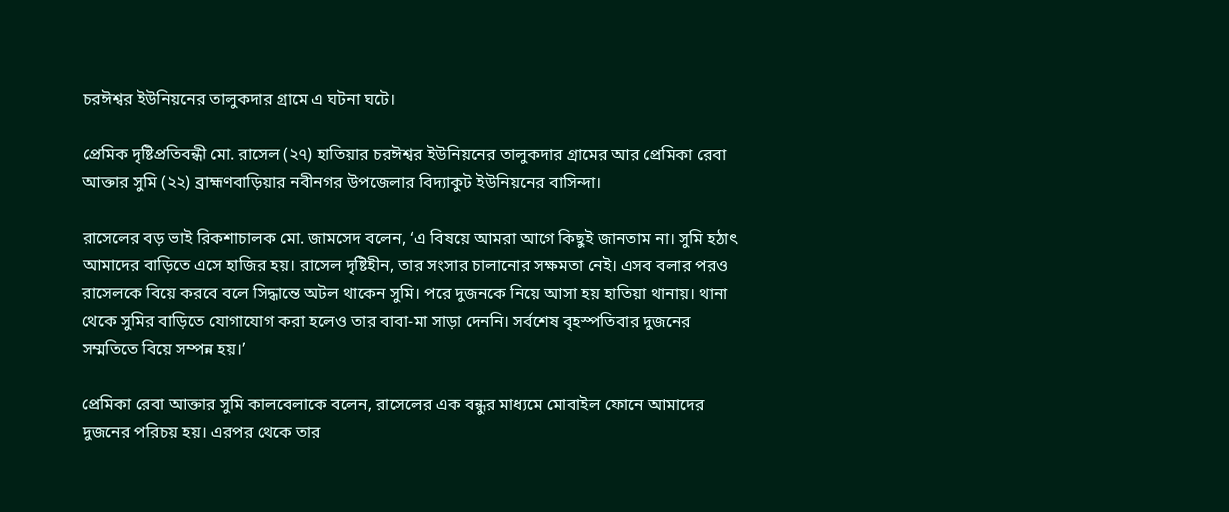চরঈশ্বর ইউনিয়নের তালুকদার গ্রামে এ ঘটনা ঘটে।

প্রেমিক দৃষ্টিপ্রতিবন্ধী মো. রাসেল (২৭) হাতিয়ার চরঈশ্বর ইউনিয়নের তালুকদার গ্রামের আর প্রেমিকা রেবা আক্তার সুমি (২২) ব্রাহ্মণবাড়িয়ার নবীনগর উপজেলার বিদ্যাকুট ইউনিয়নের বাসিন্দা।

রাসেলের বড় ভাই রিকশাচালক মো. জামসেদ বলেন, ‘এ বিষয়ে আমরা আগে কিছুই জানতাম না। সুমি হঠাৎ আমাদের বাড়িতে এসে হাজির হয়। রাসেল দৃষ্টিহীন, তার সংসার চালানোর সক্ষমতা নেই। এসব বলার পরও রাসেলকে বিয়ে করবে বলে সিদ্ধান্তে অটল থাকেন সুমি। পরে দুজনকে নিয়ে আসা হয় হাতিয়া থানায়। থানা থেকে সুমির বাড়িতে যোগাযোগ করা হলেও তার বাবা-মা সাড়া দেননি। সর্বশেষ বৃহস্পতিবার দুজনের সম্মতিতে বিয়ে সম্পন্ন হয়।’

প্রেমিকা রেবা আক্তার সুমি কালবেলাকে বলেন, রাসেলের এক বন্ধুর মাধ্যমে মোবাইল ফোনে আমাদের দুজনের পরিচয় হয়। এরপর থেকে তার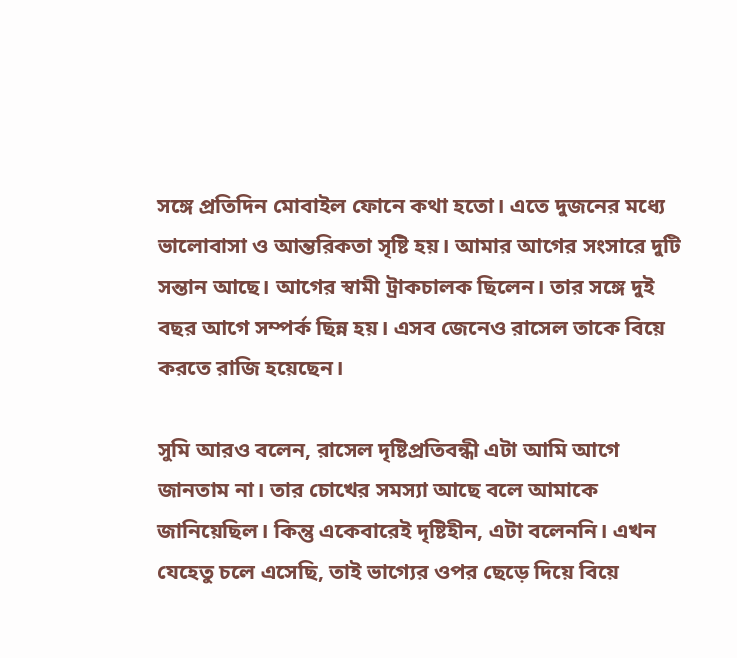সঙ্গে প্রতিদিন মোবাইল ফোনে কথা হতো। এতে দুজনের মধ্যে ভালোবাসা ও আন্তরিকতা সৃষ্টি হয়। আমার আগের সংসারে দুটি সন্তান আছে। আগের স্বামী ট্রাকচালক ছিলেন। তার সঙ্গে দুই বছর আগে সম্পর্ক ছিন্ন হয়। এসব জেনেও রাসেল তাকে বিয়ে করতে রাজি হয়েছেন।

সুমি আরও বলেন, রাসেল দৃষ্টিপ্রতিবন্ধী এটা আমি আগে জানতাম না। তার চোখের সমস্যা আছে বলে আমাকে জানিয়েছিল। কিন্তু একেবারেই দৃষ্টিহীন, এটা বলেননি। এখন যেহেতু চলে এসেছি, তাই ভাগ্যের ওপর ছেড়ে দিয়ে বিয়ে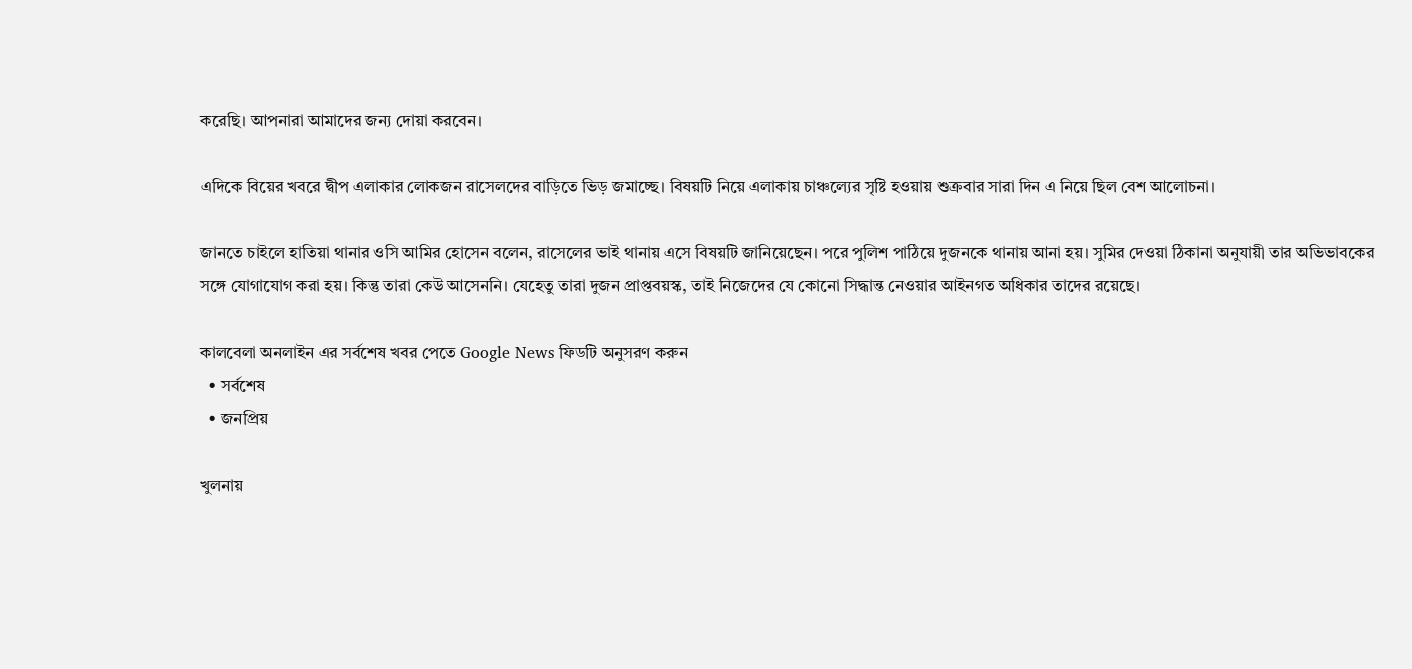করেছি। আপনারা আমাদের জন্য দোয়া করবেন।

এদিকে বিয়ের খবরে দ্বীপ এলাকার লোকজন রাসেলদের বাড়িতে ভিড় জমাচ্ছে। বিষয়টি নিয়ে এলাকায় চাঞ্চল্যের সৃষ্টি হওয়ায় শুক্রবার সারা দিন এ নিয়ে ছিল বেশ আলোচনা।

জানতে চাইলে হাতিয়া থানার ওসি আমির হোসেন বলেন, রাসেলের ভাই থানায় এসে বিষয়টি জানিয়েছেন। পরে পুলিশ পাঠিয়ে দুজনকে থানায় আনা হয়। সুমির দেওয়া ঠিকানা অনুযায়ী তার অভিভাবকের সঙ্গে যোগাযোগ করা হয়। কিন্তু তারা কেউ আসেননি। যেহেতু তারা দুজন প্রাপ্তবয়স্ক, তাই নিজেদের যে কোনো সিদ্ধান্ত নেওয়ার আইনগত অধিকার তাদের রয়েছে।

কালবেলা অনলাইন এর সর্বশেষ খবর পেতে Google News ফিডটি অনুসরণ করুন
  • সর্বশেষ
  • জনপ্রিয়

খুলনায়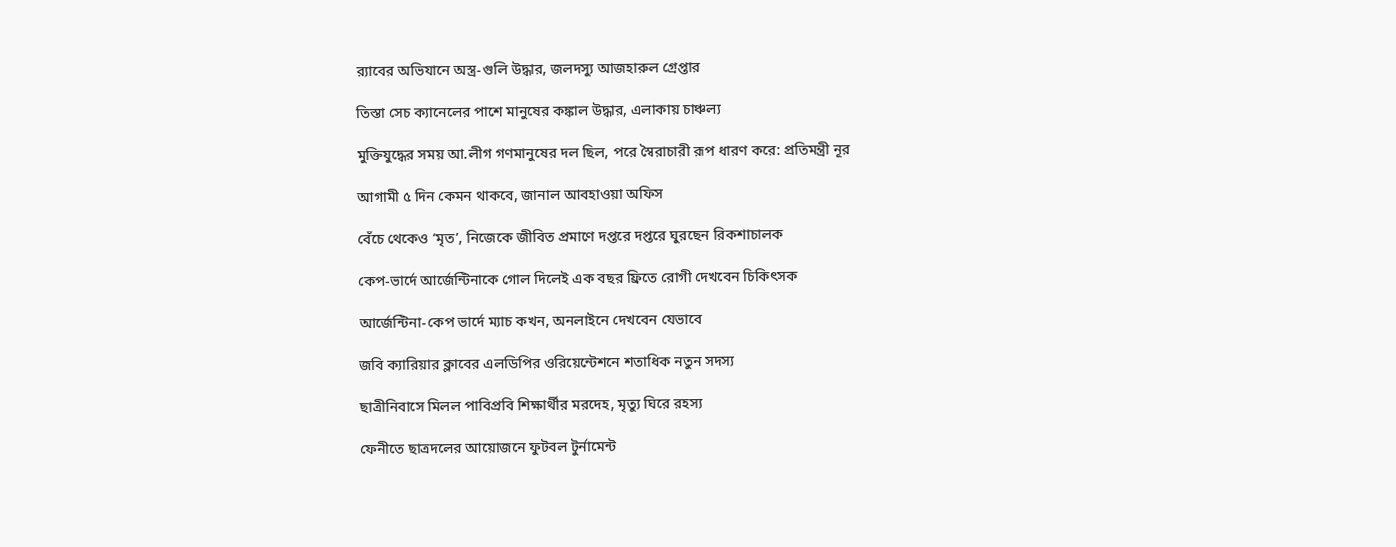র‍্যাবের অভিযানে অস্ত্র-গুলি উদ্ধার, জলদস্যু আজহারুল গ্রেপ্তার

তিস্তা সেচ ক্যানেলের পাশে মানুষের কঙ্কাল উদ্ধার, এলাকায় চাঞ্চল্য

মুক্তিযুদ্ধের সময় আ.লীগ গণমানুষের দল ছিল, পরে স্বৈরাচারী রূপ ধারণ করে: প্রতিমন্ত্রী নূর

আগামী ৫ দিন কেমন থাকবে, জানাল আবহাওয়া অফিস

বেঁচে থেকেও ‘মৃত’, নিজেকে জীবিত প্রমাণে দপ্তরে দপ্তরে ঘুরছেন রিকশাচালক

কেপ-ভার্দে আর্জেন্টিনাকে গোল দিলেই এক বছর ফ্রিতে রোগী দেখবেন চিকিৎসক

আর্জেন্টিনা-কেপ ভার্দে ম্যাচ কখন, অনলাইনে দেখবেন যেভাবে

জবি ক্যারিয়ার ক্লাবের এলডিপির ওরিয়েন্টেশনে শতাধিক নতুন সদস্য

ছাত্রীনিবাসে মিলল পাবিপ্রবি শিক্ষার্থীর মরদেহ, মৃত্যু ঘিরে রহস্য

ফেনীতে ছাত্রদলের আয়োজনে ফুটবল টুর্নামেন্ট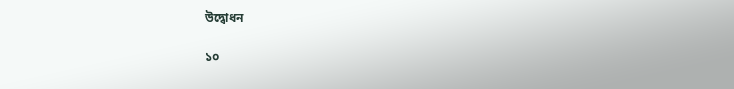উদ্বোধন

১০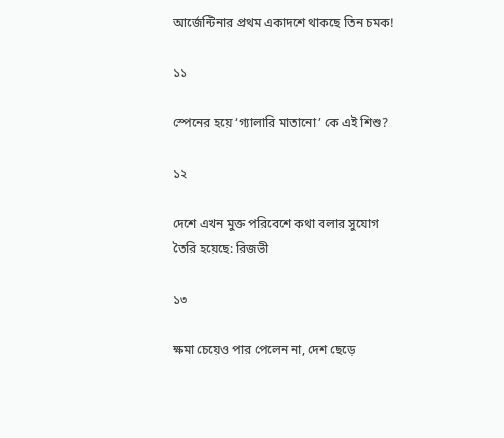আর্জেন্টিনার প্রথম একাদশে থাকছে তিন চমক!

১১

স্পেনের হয়ে ‘গ্যালারি মাতানো’ কে এই শিশু?

১২

দেশে এখন মুক্ত পরিবেশে কথা বলার সুযোগ তৈরি হয়েছে: রিজভী

১৩

ক্ষমা চেয়েও পার পেলেন না, দেশ ছেড়ে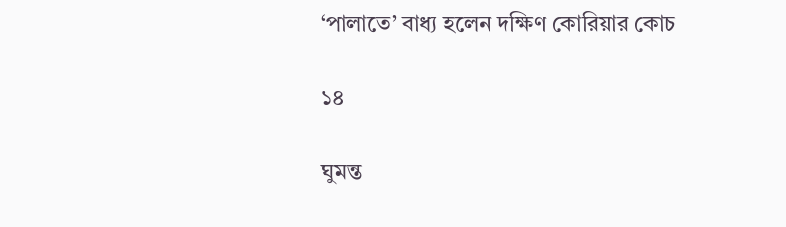‘পালাতে’ বাধ্য হলেন দক্ষিণ কোরিয়ার কোচ

১৪

ঘুমন্ত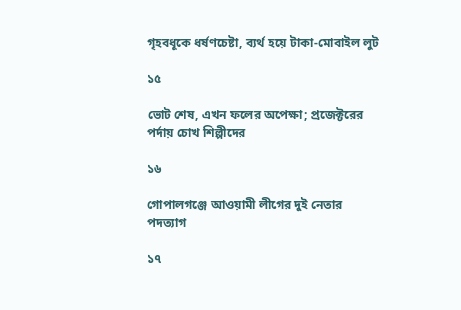গৃহবধূকে ধর্ষণচেষ্টা, ব্যর্থ হয়ে টাকা-মোবাইল লুট

১৫

ভোট শেষ, এখন ফলের অপেক্ষা; প্রজেক্টরের পর্দায় চোখ শিল্পীদের

১৬

গোপালগঞ্জে আওয়ামী লীগের দুই নেতার পদত্যাগ

১৭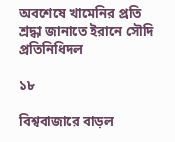অবশেষে খামেনির প্রতি শ্রদ্ধা জানাতে ইরানে সৌদি প্রতিনিধিদল

১৮

বিশ্ববাজারে বাড়ল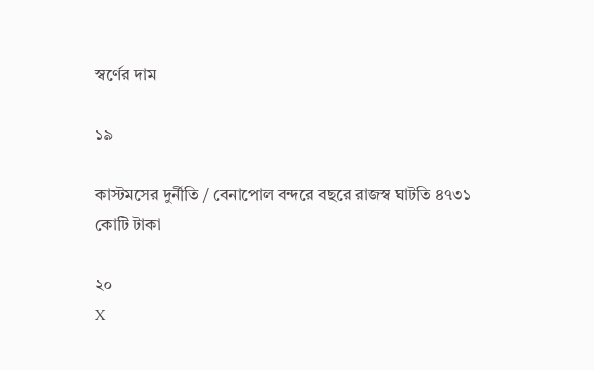স্বর্ণের দাম

১৯

কাস্টমসের দুর্নীতি / বেনাপোল বন্দরে বছরে রাজস্ব ঘাটতি ৪৭৩১ কোটি টাকা

২০
X